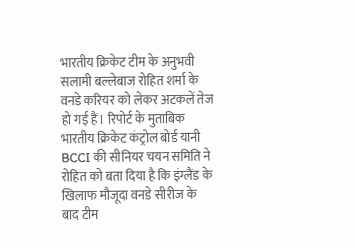भारतीय क्रिकेट टीम के अनुभवी सलामी बल्लेबाज रोहित शर्मा के वनडे करियर को लेकर अटकलें तेज हो गई हैं। रिपोर्ट के मुताबिक भारतीय क्रिकेट कंट्रोल बोर्ड यानी BCCI की सीनियर चयन समिति ने रोहित को बता दिया है कि इंग्लैंड के खिलाफ मौजूदा वनडे सीरीज के बाद टीम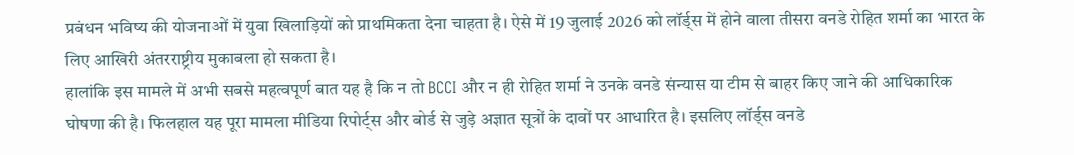प्रबंधन भविष्य की योजनाओं में युवा खिलाड़ियों को प्राथमिकता देना चाहता है। ऐसे में 19 जुलाई 2026 को लॉर्ड्स में होने वाला तीसरा वनडे रोहित शर्मा का भारत के लिए आखिरी अंतरराष्ट्रीय मुकाबला हो सकता है।
हालांकि इस मामले में अभी सबसे महत्वपूर्ण बात यह है कि न तो BCCI और न ही रोहित शर्मा ने उनके वनडे संन्यास या टीम से बाहर किए जाने की आधिकारिक घोषणा की है। फिलहाल यह पूरा मामला मीडिया रिपोर्ट्स और बोर्ड से जुड़े अज्ञात सूत्रों के दावों पर आधारित है। इसलिए लॉर्ड्स वनडे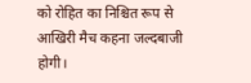को रोहित का निश्चित रूप से आखिरी मैच कहना जल्दबाजी होगी।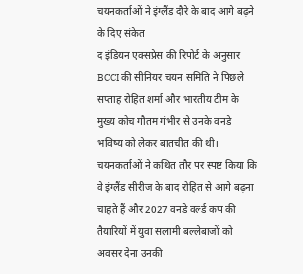चयनकर्ताओं ने इंग्लैंड दौरे के बाद आगे बढ़ने के दिए संकेत
द इंडियन एक्सप्रेस की रिपोर्ट के अनुसार BCCI की सीनियर चयन समिति ने पिछले सप्ताह रोहित शर्मा और भारतीय टीम के मुख्य कोच गौतम गंभीर से उनके वनडे भविष्य को लेकर बातचीत की थी। चयनकर्ताओं ने कथित तौर पर स्पष्ट किया कि वे इंग्लैंड सीरीज के बाद रोहित से आगे बढ़ना चाहते हैं और 2027 वनडे वर्ल्ड कप की तैयारियों में युवा सलामी बल्लेबाजों को अवसर देना उनकी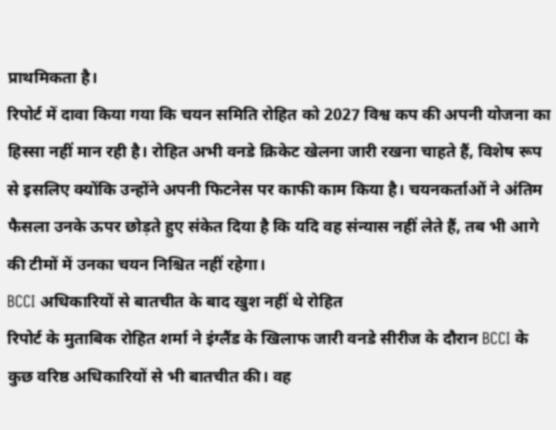प्राथमिकता है।
रिपोर्ट में दावा किया गया कि चयन समिति रोहित को 2027 विश्व कप की अपनी योजना का हिस्सा नहीं मान रही है। रोहित अभी वनडे क्रिकेट खेलना जारी रखना चाहते हैं, विशेष रूप से इसलिए क्योंकि उन्होंने अपनी फिटनेस पर काफी काम किया है। चयनकर्ताओं ने अंतिम फैसला उनके ऊपर छोड़ते हुए संकेत दिया है कि यदि वह संन्यास नहीं लेते हैं, तब भी आगे की टीमों में उनका चयन निश्चित नहीं रहेगा।
BCCI अधिकारियों से बातचीत के बाद खुश नहीं थे रोहित
रिपोर्ट के मुताबिक रोहित शर्मा ने इंग्लैंड के खिलाफ जारी वनडे सीरीज के दौरान BCCI के कुछ वरिष्ठ अधिकारियों से भी बातचीत की। वह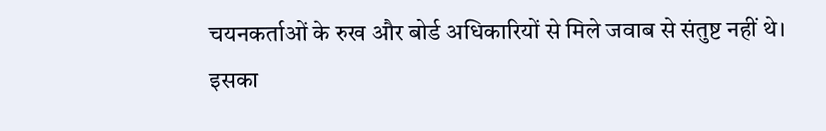चयनकर्ताओं के रुख और बोर्ड अधिकारियों से मिले जवाब से संतुष्ट नहीं थे।
इसका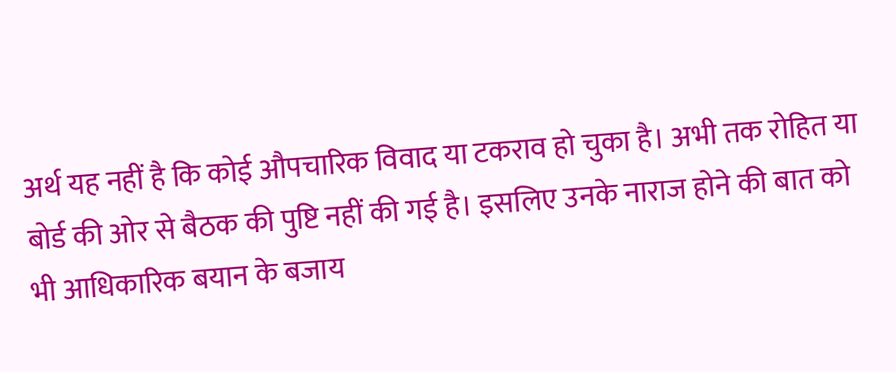अर्थ यह नहीं है कि कोई औपचारिक विवाद या टकराव हो चुका है। अभी तक रोहित या बोर्ड की ओर से बैठक की पुष्टि नहीं की गई है। इसलिए उनके नाराज होने की बात को भी आधिकारिक बयान के बजाय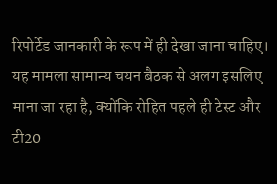रिपोर्टेड जानकारी के रूप में ही देखा जाना चाहिए।
यह मामला सामान्य चयन बैठक से अलग इसलिए माना जा रहा है, क्योंकि रोहित पहले ही टेस्ट और टी20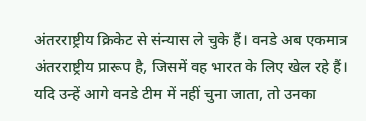अंतरराष्ट्रीय क्रिकेट से संन्यास ले चुके हैं। वनडे अब एकमात्र अंतरराष्ट्रीय प्रारूप है, जिसमें वह भारत के लिए खेल रहे हैं। यदि उन्हें आगे वनडे टीम में नहीं चुना जाता, तो उनका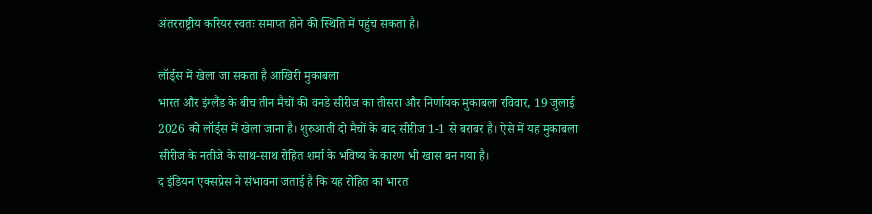अंतरराष्ट्रीय करियर स्वतः समाप्त होने की स्थिति में पहुंच सकता है।

लॉर्ड्स में खेला जा सकता है आखिरी मुकाबला
भारत और इंग्लैंड के बीच तीन मैचों की वनडे सीरीज का तीसरा और निर्णायक मुकाबला रविवार, 19 जुलाई 2026 को लॉर्ड्स में खेला जाना है। शुरुआती दो मैचों के बाद सीरीज 1-1 से बराबर है। ऐसे में यह मुकाबला सीरीज के नतीजे के साथ-साथ रोहित शर्मा के भविष्य के कारण भी खास बन गया है।
द इंडियन एक्सप्रेस ने संभावना जताई है कि यह रोहित का भारत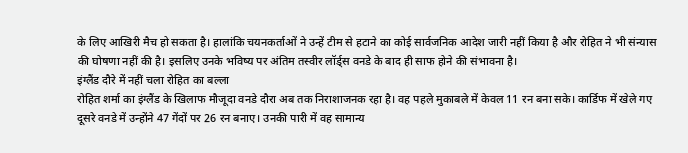के लिए आखिरी मैच हो सकता है। हालांकि चयनकर्ताओं ने उन्हें टीम से हटाने का कोई सार्वजनिक आदेश जारी नहीं किया है और रोहित ने भी संन्यास की घोषणा नहीं की है। इसलिए उनके भविष्य पर अंतिम तस्वीर लॉर्ड्स वनडे के बाद ही साफ होने की संभावना है।
इंग्लैंड दौरे में नहीं चला रोहित का बल्ला
रोहित शर्मा का इंग्लैंड के खिलाफ मौजूदा वनडे दौरा अब तक निराशाजनक रहा है। वह पहले मुकाबले में केवल 11 रन बना सके। कार्डिफ में खेले गए दूसरे वनडे में उन्होंने 47 गेंदों पर 26 रन बनाए। उनकी पारी में वह सामान्य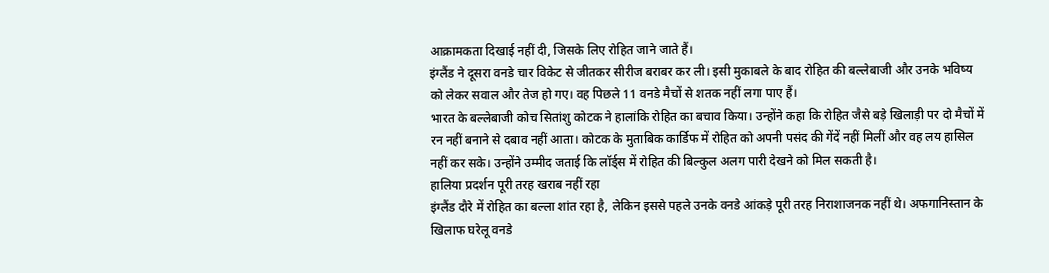आक्रामकता दिखाई नहीं दी, जिसके लिए रोहित जाने जाते हैं।
इंग्लैंड ने दूसरा वनडे चार विकेट से जीतकर सीरीज बराबर कर ली। इसी मुकाबले के बाद रोहित की बल्लेबाजी और उनके भविष्य को लेकर सवाल और तेज हो गए। वह पिछले 11 वनडे मैचों से शतक नहीं लगा पाए हैं।
भारत के बल्लेबाजी कोच सितांशु कोटक ने हालांकि रोहित का बचाव किया। उन्होंने कहा कि रोहित जैसे बड़े खिलाड़ी पर दो मैचों में रन नहीं बनाने से दबाव नहीं आता। कोटक के मुताबिक कार्डिफ में रोहित को अपनी पसंद की गेंदें नहीं मिलीं और वह लय हासिल नहीं कर सके। उन्होंने उम्मीद जताई कि लॉर्ड्स में रोहित की बिल्कुल अलग पारी देखने को मिल सकती है।
हालिया प्रदर्शन पूरी तरह खराब नहीं रहा
इंग्लैंड दौरे में रोहित का बल्ला शांत रहा है, लेकिन इससे पहले उनके वनडे आंकड़े पूरी तरह निराशाजनक नहीं थे। अफगानिस्तान के खिलाफ घरेलू वनडे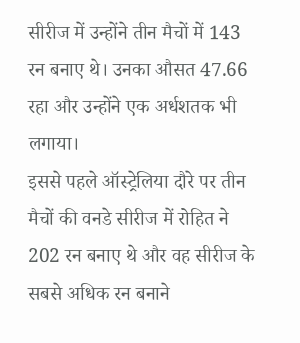सीरीज में उन्होंने तीन मैचों में 143 रन बनाए थे। उनका औसत 47.66 रहा और उन्होंने एक अर्धशतक भी लगाया।
इससे पहले ऑस्ट्रेलिया दौरे पर तीन मैचों की वनडे सीरीज में रोहित ने 202 रन बनाए थे और वह सीरीज के सबसे अधिक रन बनाने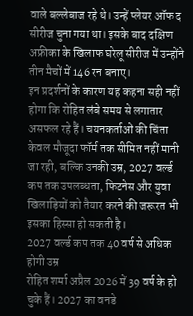वाले बल्लेबाज रहे थे। उन्हें प्लेयर ऑफ द सीरीज चुना गया था। इसके बाद दक्षिण अफ्रीका के खिलाफ घरेलू सीरीज में उन्होंने तीन मैचों में 146 रन बनाए।
इन प्रदर्शनों के कारण यह कहना सही नहीं होगा कि रोहित लंबे समय से लगातार असफल रहे हैं। चयनकर्ताओं की चिंता केवल मौजूदा फॉर्म तक सीमित नहीं मानी जा रही, बल्कि उनकी उम्र, 2027 वर्ल्ड कप तक उपलब्धता, फिटनेस और युवा खिलाड़ियों को तैयार करने की जरूरत भी इसका हिस्सा हो सकती है।
2027 वर्ल्ड कप तक 40 वर्ष से अधिक होगी उम्र
रोहित शर्मा अप्रैल 2026 में 39 वर्ष के हो चुके हैं। 2027 का वनडे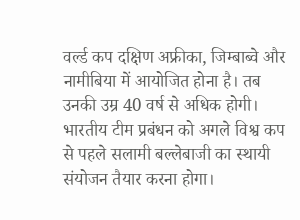वर्ल्ड कप दक्षिण अफ्रीका, जिम्बाब्वे और नामीबिया में आयोजित होना है। तब उनकी उम्र 40 वर्ष से अधिक होगी।
भारतीय टीम प्रबंधन को अगले विश्व कप से पहले सलामी बल्लेबाजी का स्थायी संयोजन तैयार करना होगा।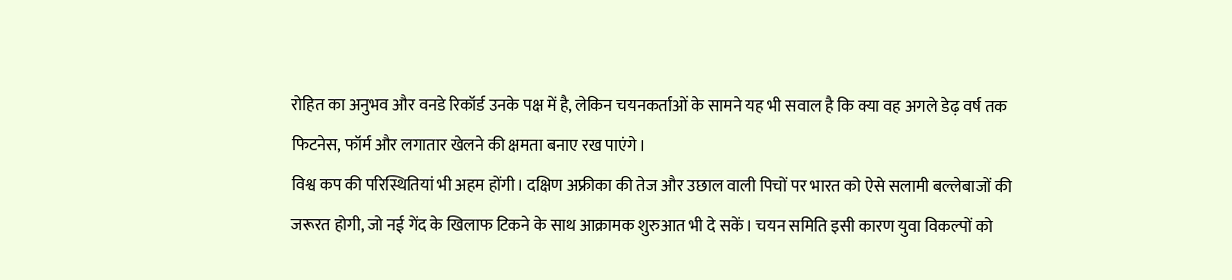रोहित का अनुभव और वनडे रिकॉर्ड उनके पक्ष में है, लेकिन चयनकर्ताओं के सामने यह भी सवाल है कि क्या वह अगले डेढ़ वर्ष तक फिटनेस, फॉर्म और लगातार खेलने की क्षमता बनाए रख पाएंगे।
विश्व कप की परिस्थितियां भी अहम होंगी। दक्षिण अफ्रीका की तेज और उछाल वाली पिचों पर भारत को ऐसे सलामी बल्लेबाजों की जरूरत होगी, जो नई गेंद के खिलाफ टिकने के साथ आक्रामक शुरुआत भी दे सकें। चयन समिति इसी कारण युवा विकल्पों को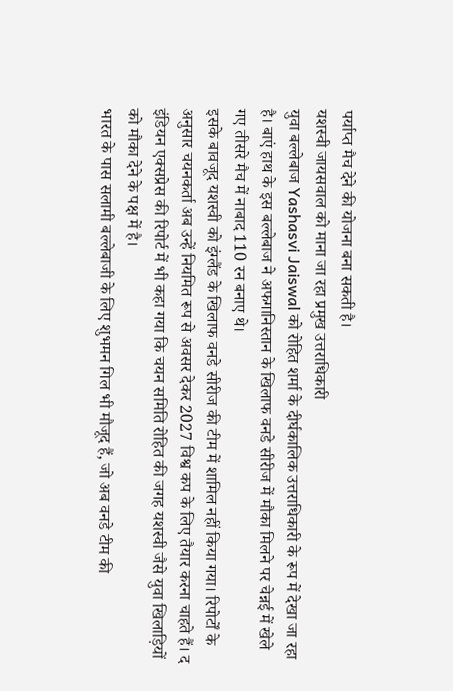पर्याप्त मैच देने की योजना बना सकती है।
यशस्वी जायसवाल को माना जा रहा प्रमुख उत्तराधिकारी
युवा बल्लेबाज Yashasvi Jaiswal को रोहित शर्मा के दीर्घकालिक उत्तराधिकारी के रूप में देखा जा रहा है। बाएं हाथ के इस बल्लेबाज ने अफगानिस्तान के खिलाफ वनडे सीरीज में मौका मिलने पर चेन्नई में खेले गए तीसरे मैच में नाबाद 110 रन बनाए थे।
इसके बावजूद यशस्वी को इंग्लैंड के खिलाफ वनडे सीरीज की टीम में शामिल नहीं किया गया। रिपोर्टों के अनुसार चयनकर्ता अब उन्हें नियमित रूप से अवसर देकर 2027 विश्व कप के लिए तैयार करना चाहते हैं। द इंडियन एक्सप्रेस की रिपोर्ट में भी कहा गया कि चयन समिति रोहित की जगह यशस्वी जैसे युवा खिलाड़ियों को मौका देने के पक्ष में है।
भारत के पास सलामी बल्लेबाजी के लिए शुभमन गिल भी मौजूद हैं, जो अब वनडे टीम की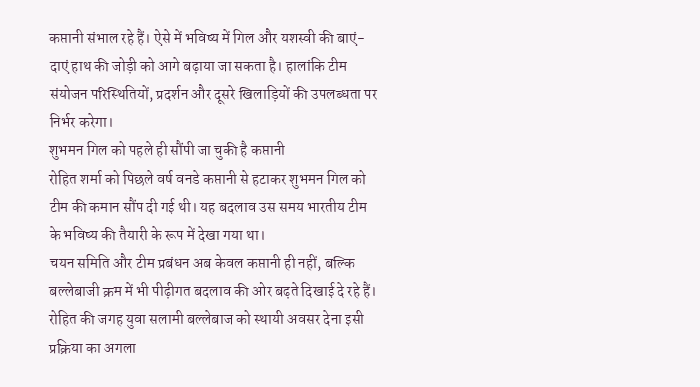कप्तानी संभाल रहे हैं। ऐसे में भविष्य में गिल और यशस्वी की बाएं-दाएं हाथ की जोड़ी को आगे बढ़ाया जा सकता है। हालांकि टीम संयोजन परिस्थितियों, प्रदर्शन और दूसरे खिलाड़ियों की उपलब्धता पर निर्भर करेगा।
शुभमन गिल को पहले ही सौंपी जा चुकी है कप्तानी
रोहित शर्मा को पिछले वर्ष वनडे कप्तानी से हटाकर शुभमन गिल को टीम की कमान सौंप दी गई थी। यह बदलाव उस समय भारतीय टीम के भविष्य की तैयारी के रूप में देखा गया था।
चयन समिति और टीम प्रबंधन अब केवल कप्तानी ही नहीं, बल्कि बल्लेबाजी क्रम में भी पीढ़ीगत बदलाव की ओर बढ़ते दिखाई दे रहे हैं। रोहित की जगह युवा सलामी बल्लेबाज को स्थायी अवसर देना इसी प्रक्रिया का अगला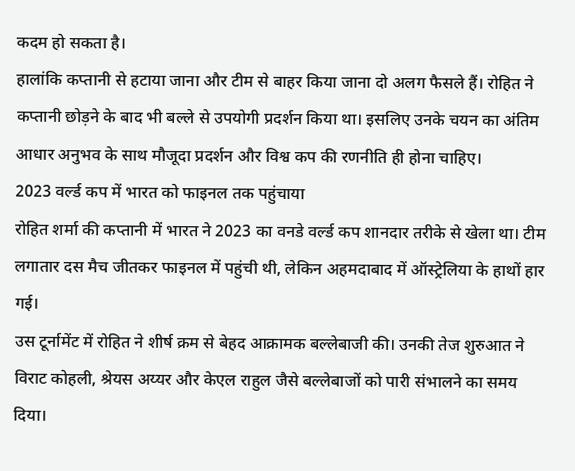कदम हो सकता है।
हालांकि कप्तानी से हटाया जाना और टीम से बाहर किया जाना दो अलग फैसले हैं। रोहित ने कप्तानी छोड़ने के बाद भी बल्ले से उपयोगी प्रदर्शन किया था। इसलिए उनके चयन का अंतिम आधार अनुभव के साथ मौजूदा प्रदर्शन और विश्व कप की रणनीति ही होना चाहिए।
2023 वर्ल्ड कप में भारत को फाइनल तक पहुंचाया
रोहित शर्मा की कप्तानी में भारत ने 2023 का वनडे वर्ल्ड कप शानदार तरीके से खेला था। टीम लगातार दस मैच जीतकर फाइनल में पहुंची थी, लेकिन अहमदाबाद में ऑस्ट्रेलिया के हाथों हार गई।
उस टूर्नामेंट में रोहित ने शीर्ष क्रम से बेहद आक्रामक बल्लेबाजी की। उनकी तेज शुरुआत ने विराट कोहली, श्रेयस अय्यर और केएल राहुल जैसे बल्लेबाजों को पारी संभालने का समय दिया।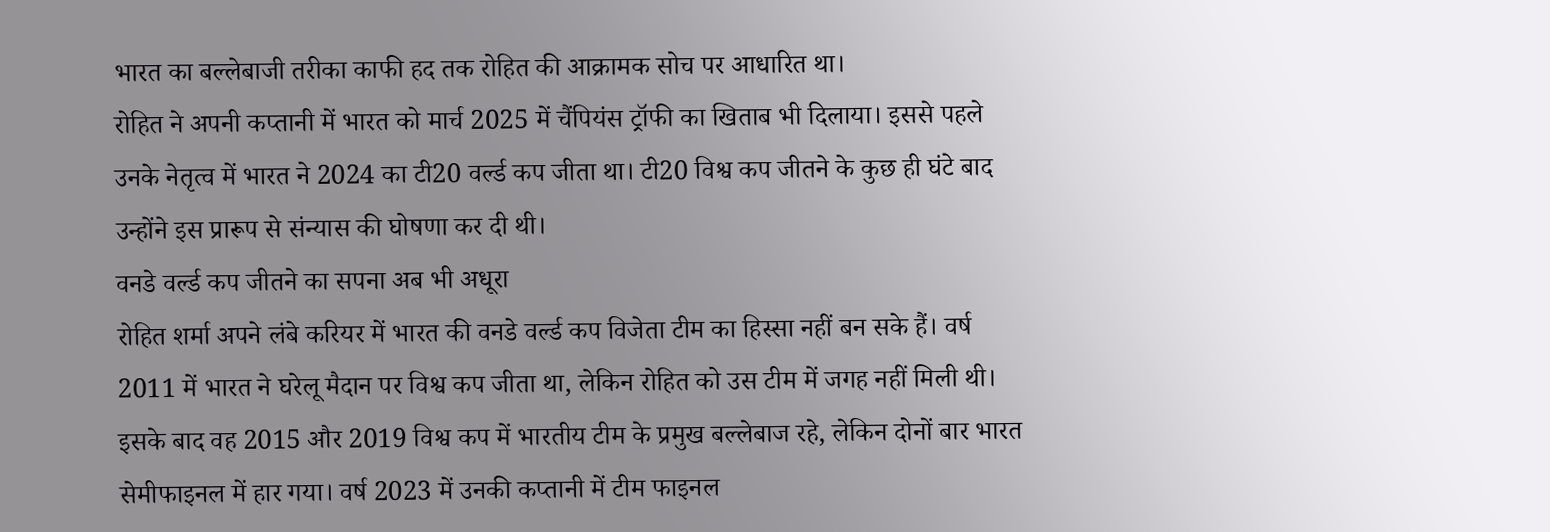भारत का बल्लेबाजी तरीका काफी हद तक रोहित की आक्रामक सोच पर आधारित था।
रोहित ने अपनी कप्तानी में भारत को मार्च 2025 में चैंपियंस ट्रॉफी का खिताब भी दिलाया। इससे पहले उनके नेतृत्व में भारत ने 2024 का टी20 वर्ल्ड कप जीता था। टी20 विश्व कप जीतने के कुछ ही घंटे बाद उन्होंने इस प्रारूप से संन्यास की घोषणा कर दी थी।
वनडे वर्ल्ड कप जीतने का सपना अब भी अधूरा
रोहित शर्मा अपने लंबे करियर में भारत की वनडे वर्ल्ड कप विजेता टीम का हिस्सा नहीं बन सके हैं। वर्ष 2011 में भारत ने घरेलू मैदान पर विश्व कप जीता था, लेकिन रोहित को उस टीम में जगह नहीं मिली थी।
इसके बाद वह 2015 और 2019 विश्व कप में भारतीय टीम के प्रमुख बल्लेबाज रहे, लेकिन दोनों बार भारत सेमीफाइनल में हार गया। वर्ष 2023 में उनकी कप्तानी में टीम फाइनल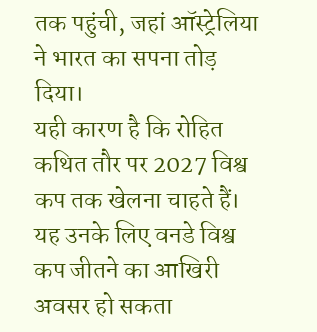तक पहुंची, जहां ऑस्ट्रेलिया ने भारत का सपना तोड़ दिया।
यही कारण है कि रोहित कथित तौर पर 2027 विश्व कप तक खेलना चाहते हैं। यह उनके लिए वनडे विश्व कप जीतने का आखिरी अवसर हो सकता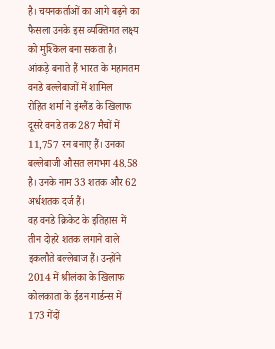है। चयनकर्ताओं का आगे बढ़ने का फैसला उनके इस व्यक्तिगत लक्ष्य को मुश्किल बना सकता है।
आंकड़े बनाते हैं भारत के महानतम वनडे बल्लेबाजों में शामिल
रोहित शर्मा ने इंग्लैंड के खिलाफ दूसरे वनडे तक 287 मैचों में 11,757 रन बनाए हैं। उनका बल्लेबाजी औसत लगभग 48.58 है। उनके नाम 33 शतक और 62 अर्धशतक दर्ज हैं।
वह वनडे क्रिकेट के इतिहास में तीन दोहरे शतक लगाने वाले इकलौते बल्लेबाज हैं। उन्होंने 2014 में श्रीलंका के खिलाफ कोलकाता के ईडन गार्डन्स में 173 गेंदों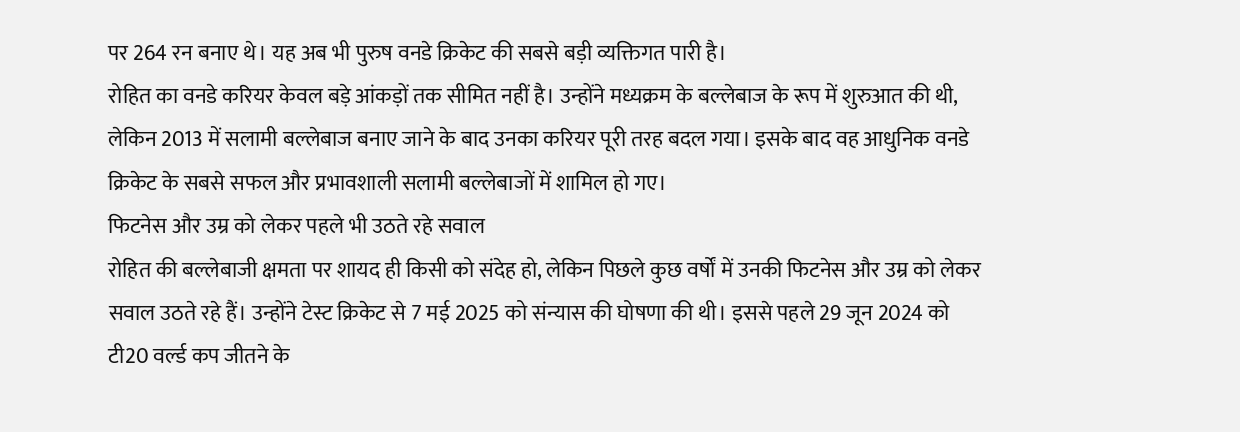पर 264 रन बनाए थे। यह अब भी पुरुष वनडे क्रिकेट की सबसे बड़ी व्यक्तिगत पारी है।
रोहित का वनडे करियर केवल बड़े आंकड़ों तक सीमित नहीं है। उन्होंने मध्यक्रम के बल्लेबाज के रूप में शुरुआत की थी, लेकिन 2013 में सलामी बल्लेबाज बनाए जाने के बाद उनका करियर पूरी तरह बदल गया। इसके बाद वह आधुनिक वनडे क्रिकेट के सबसे सफल और प्रभावशाली सलामी बल्लेबाजों में शामिल हो गए।
फिटनेस और उम्र को लेकर पहले भी उठते रहे सवाल
रोहित की बल्लेबाजी क्षमता पर शायद ही किसी को संदेह हो, लेकिन पिछले कुछ वर्षों में उनकी फिटनेस और उम्र को लेकर सवाल उठते रहे हैं। उन्होंने टेस्ट क्रिकेट से 7 मई 2025 को संन्यास की घोषणा की थी। इससे पहले 29 जून 2024 को टी20 वर्ल्ड कप जीतने के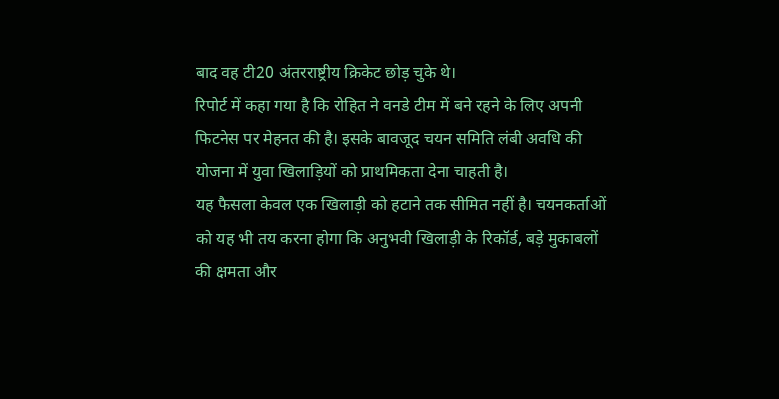बाद वह टी20 अंतरराष्ट्रीय क्रिकेट छोड़ चुके थे।
रिपोर्ट में कहा गया है कि रोहित ने वनडे टीम में बने रहने के लिए अपनी फिटनेस पर मेहनत की है। इसके बावजूद चयन समिति लंबी अवधि की योजना में युवा खिलाड़ियों को प्राथमिकता देना चाहती है।
यह फैसला केवल एक खिलाड़ी को हटाने तक सीमित नहीं है। चयनकर्ताओं को यह भी तय करना होगा कि अनुभवी खिलाड़ी के रिकॉर्ड, बड़े मुकाबलों की क्षमता और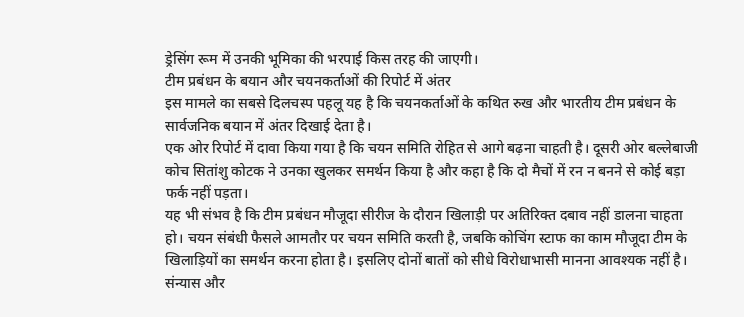ड्रेसिंग रूम में उनकी भूमिका की भरपाई किस तरह की जाएगी।
टीम प्रबंधन के बयान और चयनकर्ताओं की रिपोर्ट में अंतर
इस मामले का सबसे दिलचस्प पहलू यह है कि चयनकर्ताओं के कथित रुख और भारतीय टीम प्रबंधन के सार्वजनिक बयान में अंतर दिखाई देता है।
एक ओर रिपोर्ट में दावा किया गया है कि चयन समिति रोहित से आगे बढ़ना चाहती है। दूसरी ओर बल्लेबाजी कोच सितांशु कोटक ने उनका खुलकर समर्थन किया है और कहा है कि दो मैचों में रन न बनने से कोई बड़ा फर्क नहीं पड़ता।
यह भी संभव है कि टीम प्रबंधन मौजूदा सीरीज के दौरान खिलाड़ी पर अतिरिक्त दबाव नहीं डालना चाहता हो। चयन संबंधी फैसले आमतौर पर चयन समिति करती है, जबकि कोचिंग स्टाफ का काम मौजूदा टीम के खिलाड़ियों का समर्थन करना होता है। इसलिए दोनों बातों को सीधे विरोधाभासी मानना आवश्यक नहीं है।
संन्यास और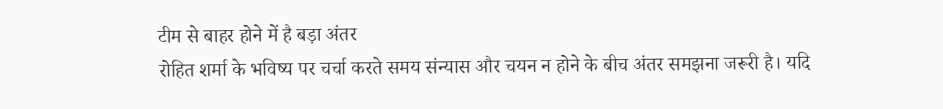टीम से बाहर होने में है बड़ा अंतर
रोहित शर्मा के भविष्य पर चर्चा करते समय संन्यास और चयन न होने के बीच अंतर समझना जरूरी है। यदि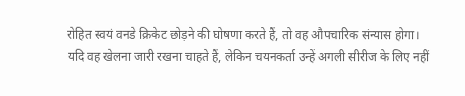रोहित स्वयं वनडे क्रिकेट छोड़ने की घोषणा करते हैं, तो वह औपचारिक संन्यास होगा।
यदि वह खेलना जारी रखना चाहते हैं, लेकिन चयनकर्ता उन्हें अगली सीरीज के लिए नहीं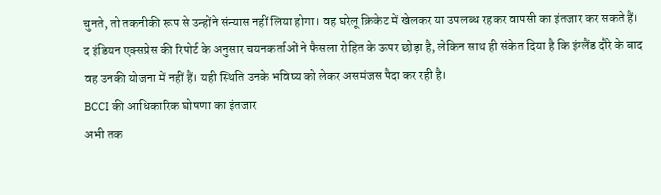चुनते, तो तकनीकी रूप से उन्होंने संन्यास नहीं लिया होगा। वह घरेलू क्रिकेट में खेलकर या उपलब्ध रहकर वापसी का इंतजार कर सकते हैं।
द इंडियन एक्सप्रेस की रिपोर्ट के अनुसार चयनकर्ताओं ने फैसला रोहित के ऊपर छोड़ा है, लेकिन साथ ही संकेत दिया है कि इंग्लैंड दौरे के बाद वह उनकी योजना में नहीं हैं। यही स्थिति उनके भविष्य को लेकर असमंजस पैदा कर रही है।
BCCI की आधिकारिक घोषणा का इंतजार
अभी तक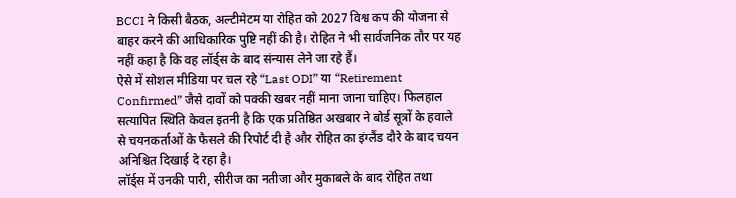BCCI ने किसी बैठक, अल्टीमेटम या रोहित को 2027 विश्व कप की योजना से बाहर करने की आधिकारिक पुष्टि नहीं की है। रोहित ने भी सार्वजनिक तौर पर यह नहीं कहा है कि वह लॉर्ड्स के बाद संन्यास लेने जा रहे हैं।
ऐसे में सोशल मीडिया पर चल रहे “Last ODI” या “Retirement Confirmed” जैसे दावों को पक्की खबर नहीं माना जाना चाहिए। फिलहाल सत्यापित स्थिति केवल इतनी है कि एक प्रतिष्ठित अखबार ने बोर्ड सूत्रों के हवाले से चयनकर्ताओं के फैसले की रिपोर्ट दी है और रोहित का इंग्लैंड दौरे के बाद चयन अनिश्चित दिखाई दे रहा है।
लॉर्ड्स में उनकी पारी, सीरीज का नतीजा और मुकाबले के बाद रोहित तथा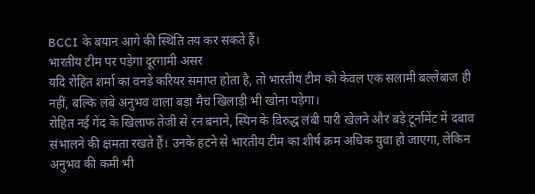BCCI के बयान आगे की स्थिति तय कर सकते हैं।
भारतीय टीम पर पड़ेगा दूरगामी असर
यदि रोहित शर्मा का वनडे करियर समाप्त होता है, तो भारतीय टीम को केवल एक सलामी बल्लेबाज ही नहीं, बल्कि लंबे अनुभव वाला बड़ा मैच खिलाड़ी भी खोना पड़ेगा।
रोहित नई गेंद के खिलाफ तेजी से रन बनाने, स्पिन के विरुद्ध लंबी पारी खेलने और बड़े टूर्नामेंट में दबाव संभालने की क्षमता रखते हैं। उनके हटने से भारतीय टीम का शीर्ष क्रम अधिक युवा हो जाएगा, लेकिन अनुभव की कमी भी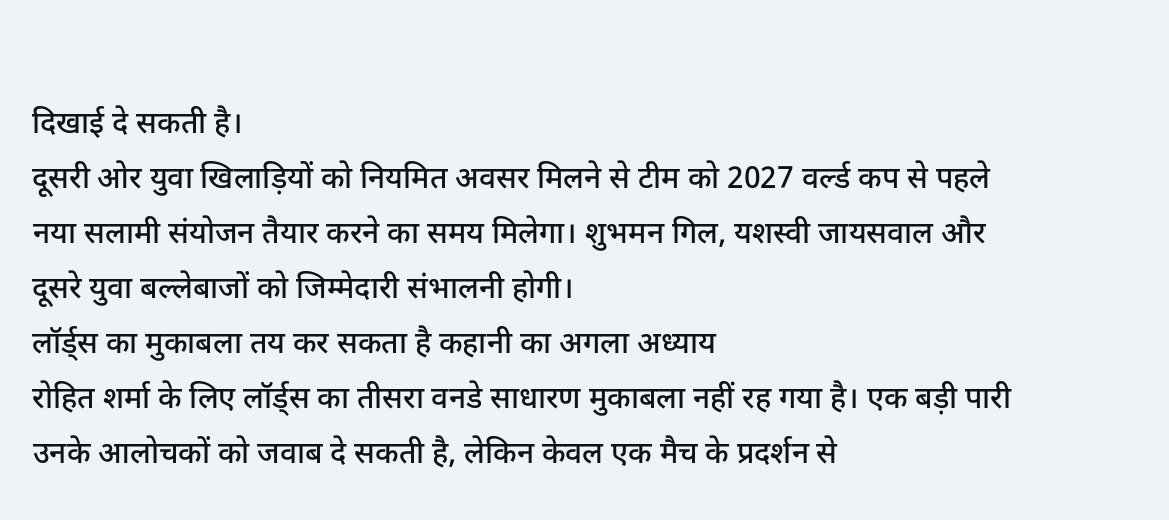दिखाई दे सकती है।
दूसरी ओर युवा खिलाड़ियों को नियमित अवसर मिलने से टीम को 2027 वर्ल्ड कप से पहले नया सलामी संयोजन तैयार करने का समय मिलेगा। शुभमन गिल, यशस्वी जायसवाल और दूसरे युवा बल्लेबाजों को जिम्मेदारी संभालनी होगी।
लॉर्ड्स का मुकाबला तय कर सकता है कहानी का अगला अध्याय
रोहित शर्मा के लिए लॉर्ड्स का तीसरा वनडे साधारण मुकाबला नहीं रह गया है। एक बड़ी पारी उनके आलोचकों को जवाब दे सकती है, लेकिन केवल एक मैच के प्रदर्शन से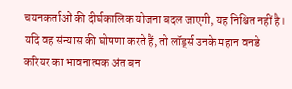चयनकर्ताओं की दीर्घकालिक योजना बदल जाएगी, यह निश्चित नहीं है।
यदि वह संन्यास की घोषणा करते हैं, तो लॉर्ड्स उनके महान वनडे करियर का भावनात्मक अंत बन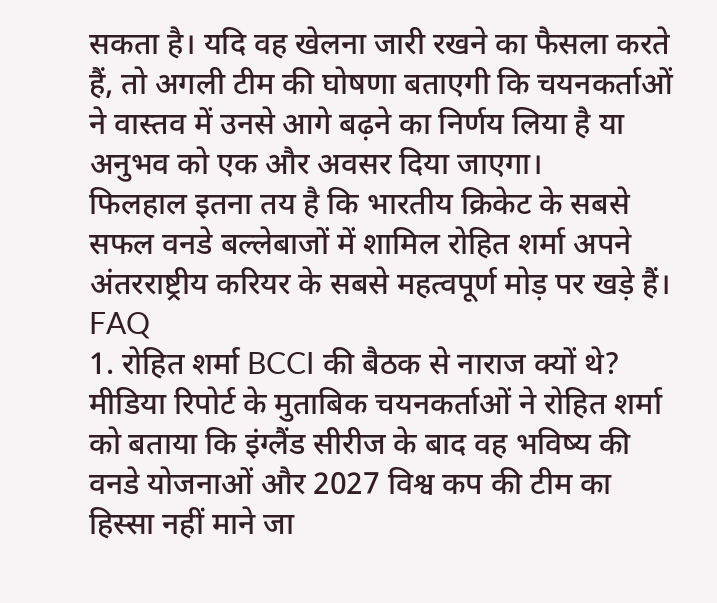सकता है। यदि वह खेलना जारी रखने का फैसला करते हैं, तो अगली टीम की घोषणा बताएगी कि चयनकर्ताओं ने वास्तव में उनसे आगे बढ़ने का निर्णय लिया है या अनुभव को एक और अवसर दिया जाएगा।
फिलहाल इतना तय है कि भारतीय क्रिकेट के सबसे सफल वनडे बल्लेबाजों में शामिल रोहित शर्मा अपने अंतरराष्ट्रीय करियर के सबसे महत्वपूर्ण मोड़ पर खड़े हैं।
FAQ
1. रोहित शर्मा BCCI की बैठक से नाराज क्यों थे?
मीडिया रिपोर्ट के मुताबिक चयनकर्ताओं ने रोहित शर्मा को बताया कि इंग्लैंड सीरीज के बाद वह भविष्य की वनडे योजनाओं और 2027 विश्व कप की टीम का हिस्सा नहीं माने जा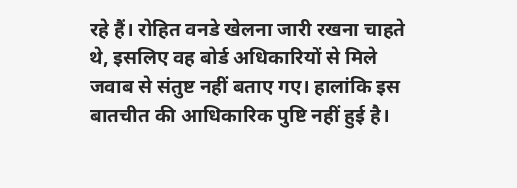रहे हैं। रोहित वनडे खेलना जारी रखना चाहते थे, इसलिए वह बोर्ड अधिकारियों से मिले जवाब से संतुष्ट नहीं बताए गए। हालांकि इस बातचीत की आधिकारिक पुष्टि नहीं हुई है।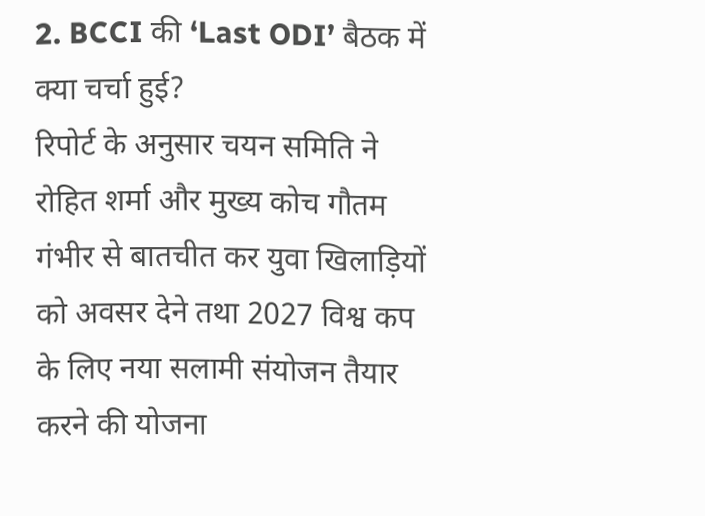2. BCCI की ‘Last ODI’ बैठक में क्या चर्चा हुई?
रिपोर्ट के अनुसार चयन समिति ने रोहित शर्मा और मुख्य कोच गौतम गंभीर से बातचीत कर युवा खिलाड़ियों को अवसर देने तथा 2027 विश्व कप के लिए नया सलामी संयोजन तैयार करने की योजना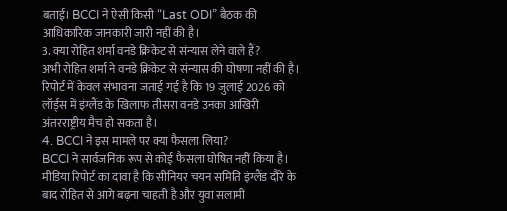बताई। BCCI ने ऐसी किसी “Last ODI” बैठक की आधिकारिक जानकारी जारी नहीं की है।
3. क्या रोहित शर्मा वनडे क्रिकेट से संन्यास लेने वाले हैं?
अभी रोहित शर्मा ने वनडे क्रिकेट से संन्यास की घोषणा नहीं की है। रिपोर्ट में केवल संभावना जताई गई है कि 19 जुलाई 2026 को लॉर्ड्स में इंग्लैंड के खिलाफ तीसरा वनडे उनका आखिरी अंतरराष्ट्रीय मैच हो सकता है।
4. BCCI ने इस मामले पर क्या फैसला लिया?
BCCI ने सार्वजनिक रूप से कोई फैसला घोषित नहीं किया है। मीडिया रिपोर्ट का दावा है कि सीनियर चयन समिति इंग्लैंड दौरे के बाद रोहित से आगे बढ़ना चाहती है और युवा सलामी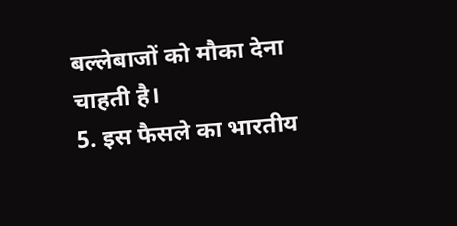बल्लेबाजों को मौका देना चाहती है।
5. इस फैसले का भारतीय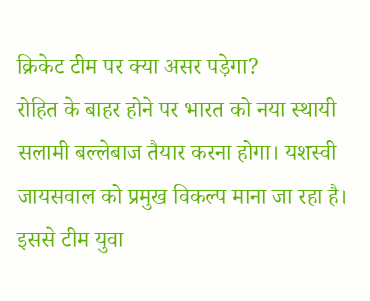क्रिकेट टीम पर क्या असर पड़ेगा?
रोहित के बाहर होने पर भारत को नया स्थायी सलामी बल्लेबाज तैयार करना होगा। यशस्वी जायसवाल को प्रमुख विकल्प माना जा रहा है। इससे टीम युवा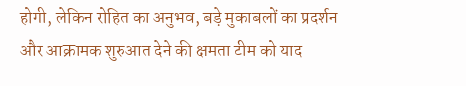होगी, लेकिन रोहित का अनुभव, बड़े मुकाबलों का प्रदर्शन और आक्रामक शुरुआत देने की क्षमता टीम को याद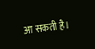आ सकती है।